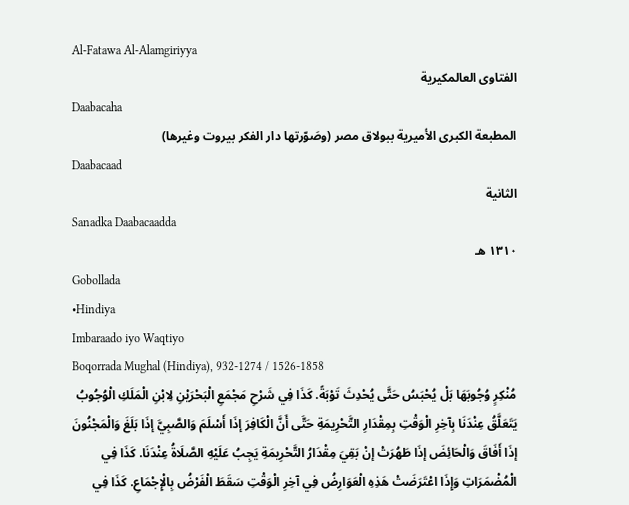Al-Fatawa Al-Alamgiriyya
الفتاوى العالمكيرية
Daabacaha
المطبعة الكبرى الأميرية ببولاق مصر (وصَوّرتها دار الفكر بيروت وغيرها)
Daabacaad
الثانية
Sanadka Daabacaadda
١٣١٠ هـ
Gobollada
•Hindiya
Imbaraado iyo Waqtiyo
Boqorrada Mughal (Hindiya), 932-1274 / 1526-1858
مُنْكِرٍ وُجُوبَهَا بَلْ يُحْبَسُ حَتَّى يُحْدِثَ تَوْبَةً. كَذَا فِي شَرْحِ مَجْمَعِ الْبَحْرَيْنِ لِابْنِ الْمَلَكِ الْوُجُوبُ يَتَعَلَّقُ عِنْدَنَا بِآخِرِ الْوَقْتِ بِمِقْدَارِ التَّحْرِيمَةِ حَتَّى أَنَّ الْكَافِرَ إذَا أَسْلَمَ وَالصَّبِيَّ إذَا بَلَغَ وَالْمَجْنُونَ إذَا أَفَاقَ وَالْحَائِضَ إذَا طَهُرَتْ إنْ بَقِيَ مِقْدَارُ التَّحْرِيمَةِ يَجِبُ عَلَيْهِ الصَّلَاةُ عِنْدَنَا. كَذَا فِي الْمُضْمَرَاتِ وَإِذَا اعْتَرَضَتْ هَذِهِ الْعَوَارِضُ فِي آخِرِ الْوَقْتِ سَقَطَ الْفَرْضُ بِالْإِجْمَاعِ. كَذَا فِي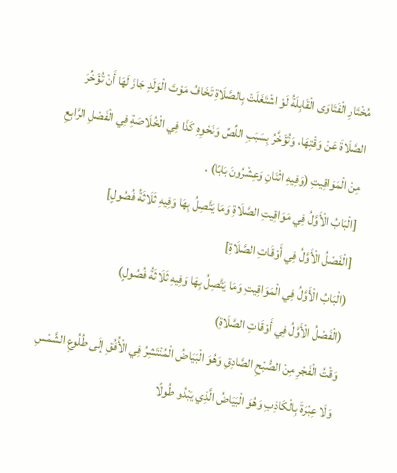مُخْتَارِ الْفَتَاوَى الْقَابِلَةُ لَوْ اشْتَغَلَتْ بِالصَّلَاةِ تَخَافُ مَوْتَ الْوَلَدِ جَازَ لَهَا أَنْ تُؤَخِّرَ الصَّلَاةَ عَنْ وَقْتِهَا، وَتُؤَخَّرُ بِسَبَبِ اللِّصِّ وَنَحْوِهِ كَذَا فِي الْخُلَاصَةِ فِي الْفَصْلِ الرَّابِعِ مِنْ الْمَوَاقِيتِ (وَفِيهِ اثْنَانِ وَعِشْرُونَ بَابًا) .
[الْبَابُ الْأَوَّلُ فِي مَوَاقِيتِ الصَّلَاةِ وَمَا يَتَّصِلُ بِهَا وَفِيهِ ثَلَاثَةُ فُصُولٍ]
[الْفَصْلُ الْأَوَّلُ فِي أَوْقَاتِ الصَّلَاةِ]
(الْبَابُ الْأَوَّلُ فِي الْمَوَاقِيتِ وَمَا يَتَّصِلُ بِهَا وَفِيهِ ثَلَاثَةُ فُصُولٍ)
(الْفَصْلُ الْأَوَّلُ فِي أَوْقَاتِ الصَّلَاةِ)
وَقْتُ الْفَجْرِ مِنْ الصُّبْحِ الصَّادِقِ وَهُوَ الْبَيَاضُ الْمُنْتَشِرُ فِي الْأُفُقِ إلَى طُلُوعِ الشَّمْسِ وَلَا عِبْرَةَ بِالْكَاذِبِ وَهُوَ الْبَيَاضُ الَّذِي يَبْدُو طُولًا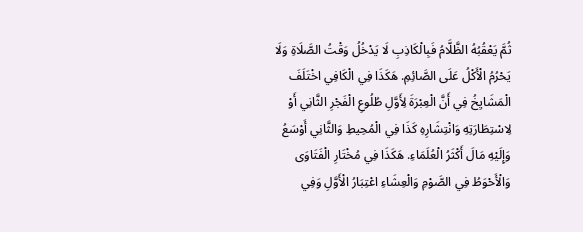ثُمَّ يَعْقُبُهُ الظَّلَّامُ فَبِالْكَاذِبِ لَا يَدْخُلُ وَقْتُ الصَّلَاةِ وَلَا يَحْرُمُ الْأَكْلُ عَلَى الصَّائِمِ. هَكَذَا فِي الْكَافِي اخْتَلَفَ الْمَشَايِخُ فِي أَنَّ الْعِبْرَةَ لِأَوَّلِ طُلُوعِ الْفَجْرِ الثَّانِي أَوْ لِاسْتِطَارَتِهِ وَانْتِشَارِهِ كَذَا فِي الْمُحِيطِ وَالثَّانِي أَوْسَعُ وَإِلَيْهِ مَالَ أَكْثَرُ الْعُلَمَاءِ. هَكَذَا فِي مُخْتَارِ الْفَتَاوَى وَالْأَحْوَطُ فِي الصَّوْمِ وَالْعِشَاءِ اعْتِبَارُ الْأَوَّلِ وَفِي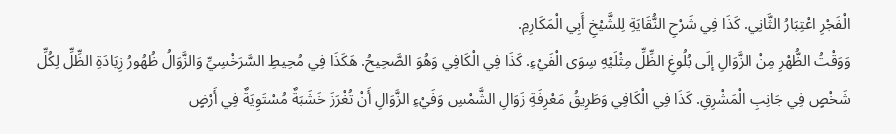الْفَجْرِ اعْتِبَارُ الثَّانِي. كَذَا فِي شَرْحِ النُّقَايَةِ لِلشَّيْخِ أَبِي الْمَكَارِمِ.
وَوَقْتُ الظُّهْرِ مِنْ الزَّوَالِ إلَى بُلُوغِ الظِّلِّ مِثْلَيْهِ سِوَى الْفَيْءِ. كَذَا فِي الْكَافِي وَهُوَ الصَّحِيحُ. هَكَذَا فِي مُحِيطِ السَّرَخْسِيِّ وَالزَّوَالُ ظُهُورُ زِيَادَةِ الظِّلِّ لِكُلِّ شَخْصٍ فِي جَانِبِ الْمَشْرِقِ. كَذَا فِي الْكَافِي وَطَرِيقُ مَعْرِفَةِ زَوَالِ الشَّمْسِ وَفَيْءِ الزَّوَالِ أَنْ تُغْرَزَ خَشَبَةٌ مُسْتَوِيَةٌ فِي أَرْضٍ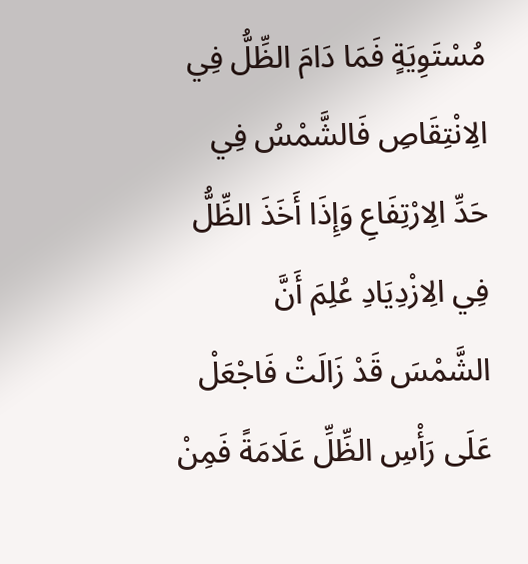مُسْتَوِيَةٍ فَمَا دَامَ الظِّلُّ فِي الِانْتِقَاصِ فَالشَّمْسُ فِي حَدِّ الِارْتِفَاعِ وَإِذَا أَخَذَ الظِّلُّ فِي الِازْدِيَادِ عُلِمَ أَنَّ الشَّمْسَ قَدْ زَالَتْ فَاجْعَلْ عَلَى رَأْسِ الظِّلِّ عَلَامَةً فَمِنْ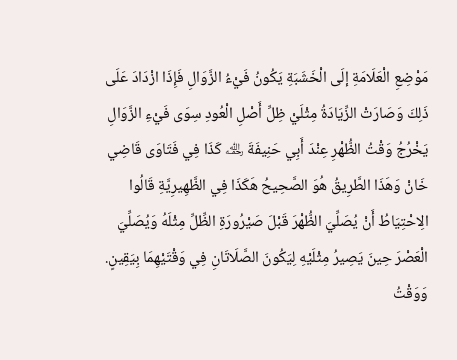مَوْضِعِ الْعَلَامَةِ إلَى الْخَشَبَةِ يَكُونُ فَيْءُ الزَّوَالِ فَإِذَا ازْدَادَ عَلَى ذَلِكَ وَصَارَتْ الزِّيَادَةُ مِثْلَيْ ظِلِّ أَصْلِ الْعُودِ سِوَى فَيْءِ الزَّوَالِ يَخْرُجُ وَقْتُ الظُّهْرِ عِنْدَ أَبِي حَنِيفَةَ ﵀ كَذَا فِي فَتَاوَى قَاضِي خَانْ وَهَذَا الطَّرِيقُ هُوَ الصَّحِيحُ هَكَذَا فِي الظَّهِيرِيَّةِ قَالُوا الِاحْتِيَاطُ أَنْ يُصَلِّيَ الظُّهْرَ قَبْلَ صَيْرُورَةِ الظِّلِّ مِثْلَهُ وَيُصَلِّيَ الْعَصْرَ حِينَ يَصِيرُ مِثْلَيْهِ لِيَكُونَ الصَّلَاتَانِ فِي وَقْتَيْهِمَا بِيَقِينٍ.
وَوَقْتُ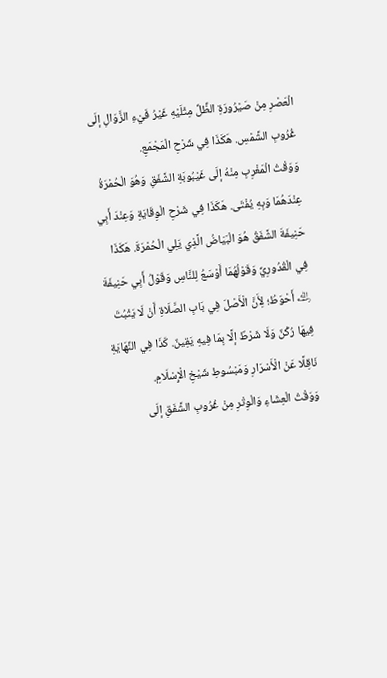الْعَصْرِ مِنْ صَيْرُورَةِ الظِّلِّ مِثْلَيْهِ غَيْرُ فَيْءِ الزَّوَالِ إلَى غُرُوبِ الشَّمْسِ. هَكَذَا فِي شَرْحِ الْمَجْمَعِ.
وَوَقْتُ الْمَغْرِبِ مِنْهُ إلَى غَيْبُوبَةِ الشَّفَقِ وَهُوَ الْحُمْرَةُ عِنْدَهُمَا وَبِهِ يُفْتَى. هَكَذَا فِي شَرْحِ الْوِقَايَةِ وَعِنْدَ أَبِي حَنِيفَةَ الشَّفَقُ هُوَ الْبَيَاضُ الَّذِي يَلِي الْحُمْرَةَ. هَكَذَا فِي الْقُدُورِيِّ وَقَوْلُهُمَا أَوْسَعُ لِلنَّاسِ وَقَوْلُ أَبِي حَنِيفَةَ ﵀ أَحْوَطُ؛ لِأَنَّ الْأَصْلَ فِي بَابِ الصَّلَاةِ أَنْ لَا يَثْبُتَ فِيهَا رُكْنٌ وَلَا شَرْطٌ إلَّا بِمَا فِيهِ يَقِينٌ. كَذَا فِي النِّهَايَةِ نَاقِلًا عَنْ الْأَسْرَارِ وَمَبْسُوطِ شَيْخِ الْإِسْلَامِ.
وَوَقْتُ الْعِشَاءِ وَالْوِتْرِ مِنْ غُرُوبِ الشَّفَقِ إلَى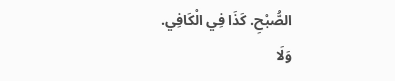الصُّبْحِ. كَذَا فِي الْكَافِي.
وَلَا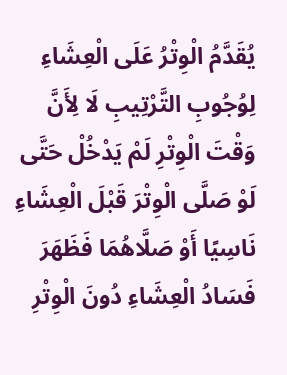يُقَدَّمُ الْوِتْرُ عَلَى الْعِشَاءِ لِوُجُوبِ التَّرْتِيبِ لَا لِأَنَّ وَقْتَ الْوِتْرِ لَمْ يَدْخُلْ حَتَّى لَوْ صَلَّى الْوِتْرَ قَبْلَ الْعِشَاءِ نَاسِيًا أَوْ صَلَّاهُمَا فَظَهَرَ فَسَادُ الْعِشَاءِ دُونَ الْوِتْرِ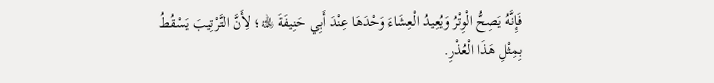فَإِنَّهُ يَصِحُّ الْوِتْرُ وَيُعِيدُ الْعِشَاءَ وَحْدَهَا عِنْدَ أَبِي حَنِيفَةَ ﵀؛ لِأَنَّ التَّرْتِيبَ يَسْقُطُ بِمِثْلِ هَذَا الْعُذْرِ.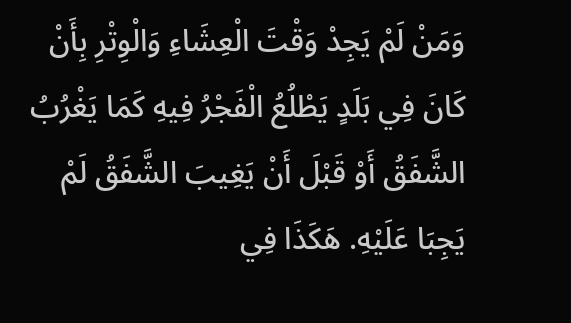وَمَنْ لَمْ يَجِدْ وَقْتَ الْعِشَاءِ وَالْوِتْرِ بِأَنْ كَانَ فِي بَلَدٍ يَطْلُعُ الْفَجْرُ فِيهِ كَمَا يَغْرُبُ الشَّفَقُ أَوْ قَبْلَ أَنْ يَغِيبَ الشَّفَقُ لَمْ يَجِبَا عَلَيْهِ. هَكَذَا فِي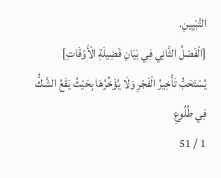التَّبْيِينِ.
[الْفَصْلُ الثَّانِي فِي بَيَانِ فَضِيلَةِ الْأَوْقَاتِ]
يُسْتَحَبُّ تَأْخِيرُ الْفَجْرِ وَلَا يُؤَخِّرُهَا بِحَيْثُ يَقَعُ الشَّكُّ فِي طُلُوعِ
1 / 51